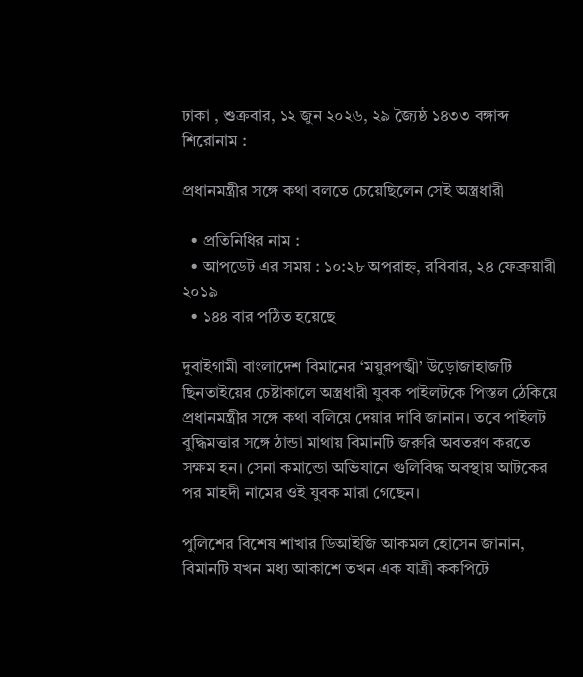ঢাকা , শুক্রবার, ১২ জুন ২০২৬, ২৯ জ্যৈষ্ঠ ১৪৩৩ বঙ্গাব্দ
শিরোনাম :

প্রধানমন্ত্রীর সঙ্গে কথা বলতে চেয়েছিলেন সেই অস্ত্রধারী

  • প্রতিনিধির নাম :
  • আপডেট এর সময় : ১০:২৮ অপরাহ্ন, রবিবার, ২৪ ফেব্রুয়ারী ২০১৯
  • ১৪৪ বার পঠিত হয়েছে

দুবাইগামী বাংলাদেশ বিমানের ‘ময়ুরপঙ্খী’ উড়োজাহাজটি ছিনতাইয়ের চেষ্টাকালে অস্ত্রধারী যুবক পাইলটকে পিস্তল ঠেকিয়ে প্রধানমন্ত্রীর সঙ্গে কথা বলিয়ে দেয়ার দাবি জানান। তবে পাইলট বুদ্ধিমত্তার সঙ্গে ঠান্ডা মাথায় বিমানটি জরুরি অবতরণ করতে সক্ষম হন। সেনা কমান্ডো অভিযানে গুলিবিদ্ধ অবস্থায় আটকের পর মাহদী নামের ওই যুবক মারা গেছেন।

পুলিশের বিশেষ শাখার ডিআইজি আকমল হোসেন জানান, বিমানটি যখন মধ্য আকাশে তখন এক যাত্রী ককপিটে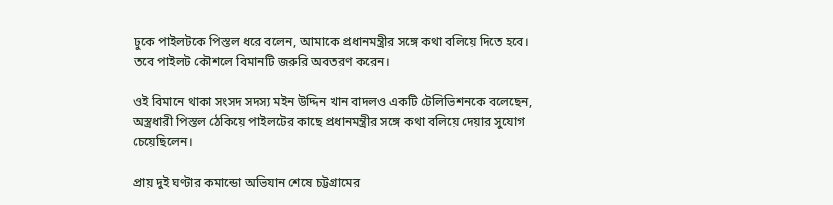ঢুকে পাইলটকে পিস্তল ধরে বলেন, আমাকে প্রধানমন্ত্রীর সঙ্গে কথা বলিয়ে দিতে হবে। তবে পাইলট কৌশলে বিমানটি জরুরি অবতরণ করেন।

ওই বিমানে থাকা সংসদ সদস্য মইন উদ্দিন খান বাদলও একটি টেলিভিশনকে বলেছেন, অস্ত্রধারী পিস্তল ঠেকিয়ে পাইলটের কাছে প্রধানমন্ত্রীর সঙ্গে কথা বলিয়ে দেয়ার সুযোগ চেয়েছিলেন।

প্রায় দুই ঘণ্টার কমান্ডো অভিযান শেষে চট্টগ্রামের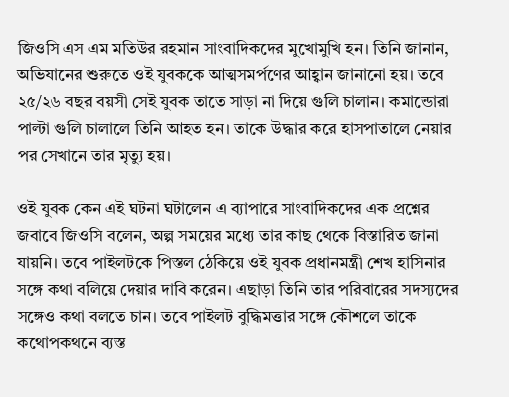জিওসি এস এম মতিউর রহমান সাংবাদিকদের মুখোমুখি হন। তিনি জানান, অভিযানের শুরুতে ওই যুবককে আত্মসমর্পণের আহ্বান জানানো হয়। তবে ২৫/২৬ বছর বয়সী সেই যুবক তাতে সাড়া না দিয়ে গুলি চালান। কমান্ডোরা পাল্টা গুলি চালালে তিনি আহত হন। তাকে উদ্ধার করে হাসপাতালে নেয়ার পর সেখানে তার মৃত্যু হয়।

ওই যুবক কেন এই ঘটনা ঘটালেন এ ব্যাপারে সাংবাদিকদের এক প্রশ্নের জবাবে জিওসি বলেন, অল্প সময়ের মধ্যে তার কাছ থেকে বিস্তারিত জানা যায়নি। তবে পাইলটকে পিস্তল ঠেকিয়ে ওই যুবক প্রধানমন্ত্রী শেখ হাসিনার সঙ্গে কথা বলিয়ে দেয়ার দাবি করেন। এছাড়া তিনি তার পরিবারের সদস্যদের সঙ্গেও কথা বলতে চান। তবে পাইলট বুদ্ধিমত্তার সঙ্গে কৌশলে তাকে কথোপকথনে ব্যস্ত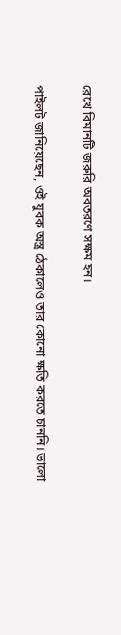রেখে বিমানটি জরুরি অবতরণে সক্ষম হন।

পাইলট জানিয়েছেন, ওই যুবক অস্ত্র ঠেকালেও তার কোনো ক্ষতি করতে চাননি। ভালো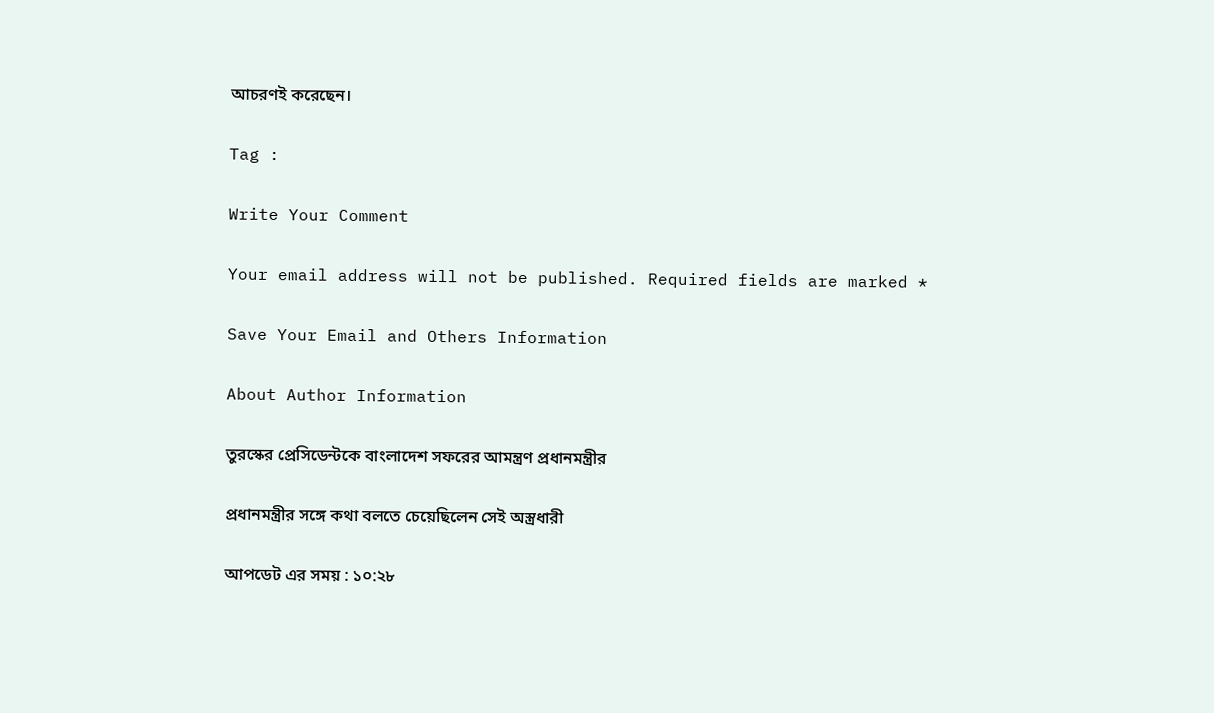আচরণই করেছেন।

Tag :

Write Your Comment

Your email address will not be published. Required fields are marked *

Save Your Email and Others Information

About Author Information

তুরস্কের প্রেসিডেন্টকে বাংলাদেশ সফরের আমন্ত্রণ প্রধানমন্ত্রীর

প্রধানমন্ত্রীর সঙ্গে কথা বলতে চেয়েছিলেন সেই অস্ত্রধারী

আপডেট এর সময় : ১০:২৮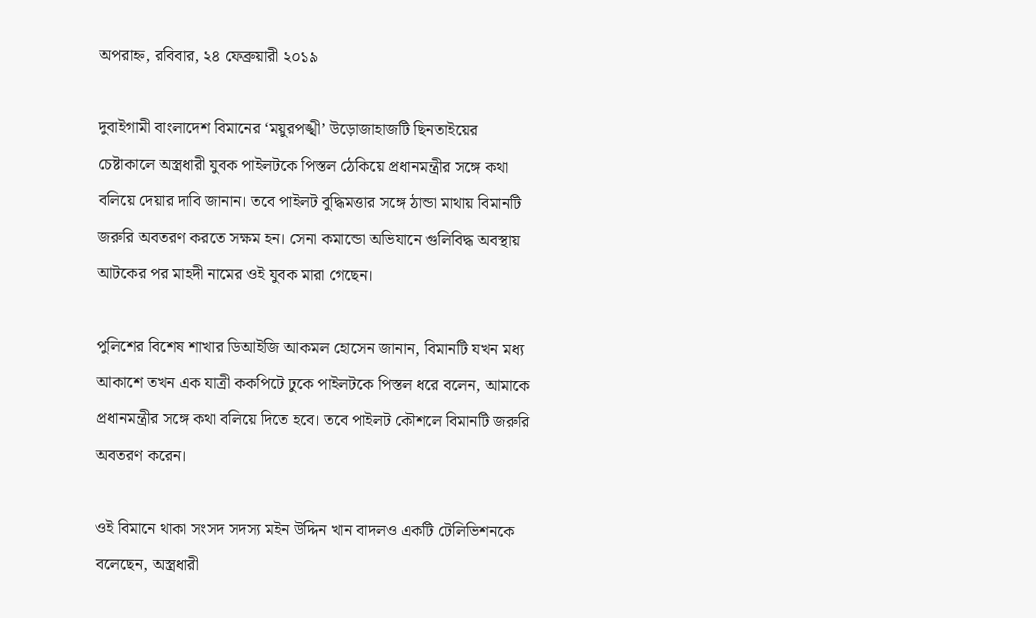অপরাহ্ন, রবিবার, ২৪ ফেব্রুয়ারী ২০১৯

দুবাইগামী বাংলাদেশ বিমানের ‘ময়ুরপঙ্খী’ উড়োজাহাজটি ছিনতাইয়ের চেষ্টাকালে অস্ত্রধারী যুবক পাইলটকে পিস্তল ঠেকিয়ে প্রধানমন্ত্রীর সঙ্গে কথা বলিয়ে দেয়ার দাবি জানান। তবে পাইলট বুদ্ধিমত্তার সঙ্গে ঠান্ডা মাথায় বিমানটি জরুরি অবতরণ করতে সক্ষম হন। সেনা কমান্ডো অভিযানে গুলিবিদ্ধ অবস্থায় আটকের পর মাহদী নামের ওই যুবক মারা গেছেন।

পুলিশের বিশেষ শাখার ডিআইজি আকমল হোসেন জানান, বিমানটি যখন মধ্য আকাশে তখন এক যাত্রী ককপিটে ঢুকে পাইলটকে পিস্তল ধরে বলেন, আমাকে প্রধানমন্ত্রীর সঙ্গে কথা বলিয়ে দিতে হবে। তবে পাইলট কৌশলে বিমানটি জরুরি অবতরণ করেন।

ওই বিমানে থাকা সংসদ সদস্য মইন উদ্দিন খান বাদলও একটি টেলিভিশনকে বলেছেন, অস্ত্রধারী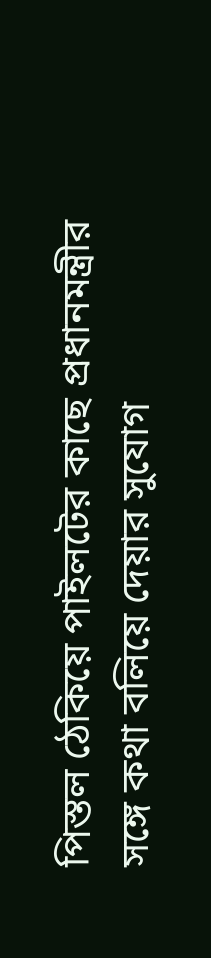পিস্তল ঠেকিয়ে পাইলটের কাছে প্রধানমন্ত্রীর সঙ্গে কথা বলিয়ে দেয়ার সুযোগ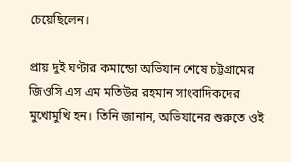চেয়েছিলেন।

প্রায় দুই ঘণ্টার কমান্ডো অভিযান শেষে চট্টগ্রামের জিওসি এস এম মতিউর রহমান সাংবাদিকদের মুখোমুখি হন। তিনি জানান, অভিযানের শুরুতে ওই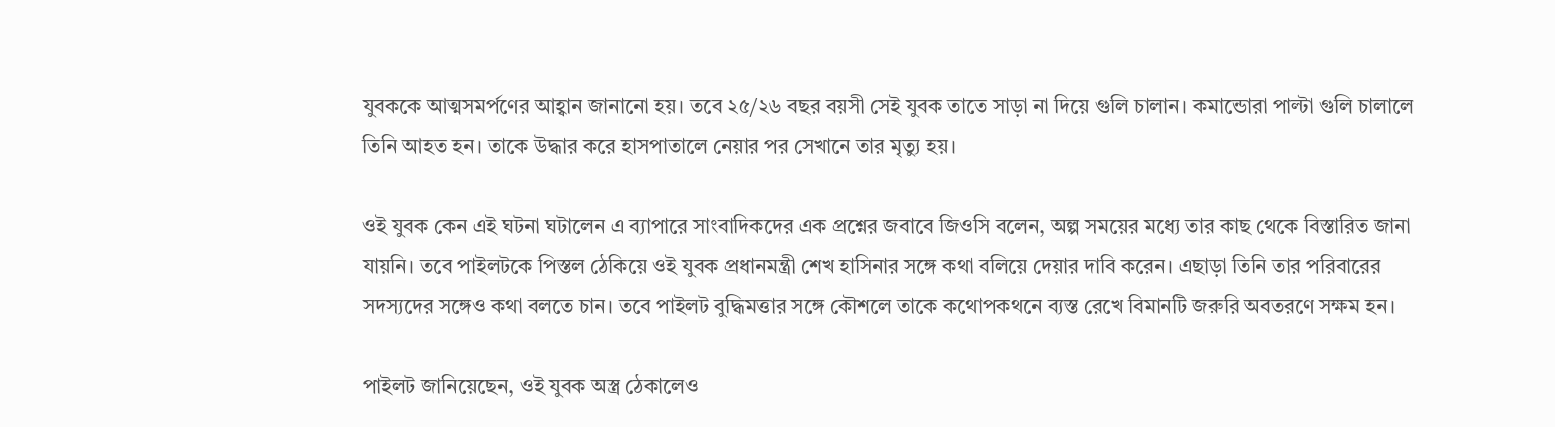যুবককে আত্মসমর্পণের আহ্বান জানানো হয়। তবে ২৫/২৬ বছর বয়সী সেই যুবক তাতে সাড়া না দিয়ে গুলি চালান। কমান্ডোরা পাল্টা গুলি চালালে তিনি আহত হন। তাকে উদ্ধার করে হাসপাতালে নেয়ার পর সেখানে তার মৃত্যু হয়।

ওই যুবক কেন এই ঘটনা ঘটালেন এ ব্যাপারে সাংবাদিকদের এক প্রশ্নের জবাবে জিওসি বলেন, অল্প সময়ের মধ্যে তার কাছ থেকে বিস্তারিত জানা যায়নি। তবে পাইলটকে পিস্তল ঠেকিয়ে ওই যুবক প্রধানমন্ত্রী শেখ হাসিনার সঙ্গে কথা বলিয়ে দেয়ার দাবি করেন। এছাড়া তিনি তার পরিবারের সদস্যদের সঙ্গেও কথা বলতে চান। তবে পাইলট বুদ্ধিমত্তার সঙ্গে কৌশলে তাকে কথোপকথনে ব্যস্ত রেখে বিমানটি জরুরি অবতরণে সক্ষম হন।

পাইলট জানিয়েছেন, ওই যুবক অস্ত্র ঠেকালেও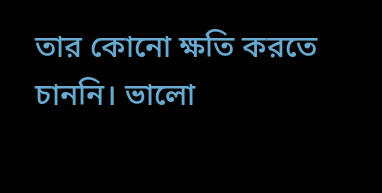তার কোনো ক্ষতি করতে চাননি। ভালো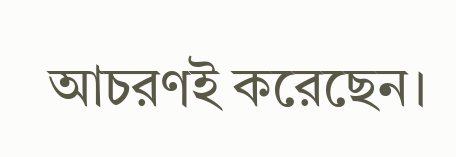আচরণই করেছেন।